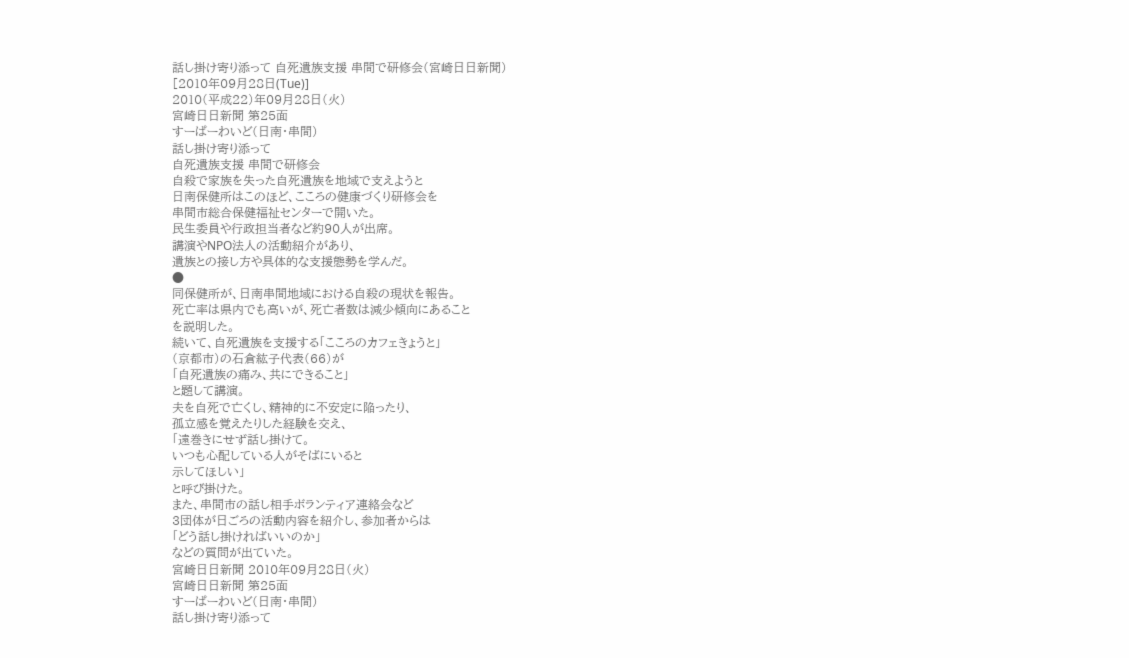話し掛け寄り添って 自死遺族支援 串間で研修会(宮崎日日新聞)
[2010年09月28日(Tue)]
2010(平成22)年09月28日(火)
宮崎日日新聞 第25面
すーぱーわいど(日南・串間)
話し掛け寄り添って
自死遺族支援 串間で研修会
自殺で家族を失った自死遺族を地域で支えようと
日南保健所はこのほど、こころの健康づくり研修会を
串間市総合保健福祉センターで開いた。
民生委員や行政担当者など約90人が出席。
講演やNPO法人の活動紹介があり、
遺族との接し方や具体的な支援態勢を学んだ。
●
同保健所が、日南串間地域における自殺の現状を報告。
死亡率は県内でも高いが、死亡者数は減少傾向にあること
を説明した。
続いて、自死遺族を支援する「こころのカフェきょうと」
(京都市)の石倉紘子代表(66)が
「自死遺族の痛み、共にできること」
と題して講演。
夫を自死で亡くし、精神的に不安定に陥ったり、
孤立感を覚えたりした経験を交え、
「遠巻きにせず話し掛けて。
いつも心配している人がそばにいると
示してほしい」
と呼び掛けた。
また、串間市の話し相手ボランティア連絡会など
3団体が日ごろの活動内容を紹介し、参加者からは
「どう話し掛ければいいのか」
などの質問が出ていた。
宮崎日日新聞 2010年09月28日(火)
宮崎日日新聞 第25面
すーぱーわいど(日南・串間)
話し掛け寄り添って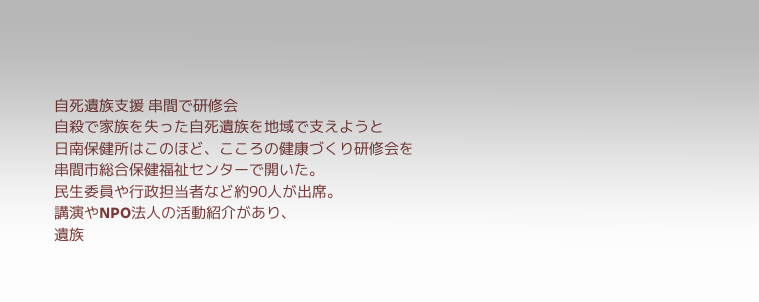自死遺族支援 串間で研修会
自殺で家族を失った自死遺族を地域で支えようと
日南保健所はこのほど、こころの健康づくり研修会を
串間市総合保健福祉センターで開いた。
民生委員や行政担当者など約90人が出席。
講演やNPO法人の活動紹介があり、
遺族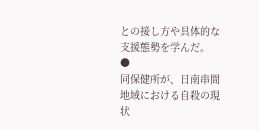との接し方や具体的な支援態勢を学んだ。
●
同保健所が、日南串間地域における自殺の現状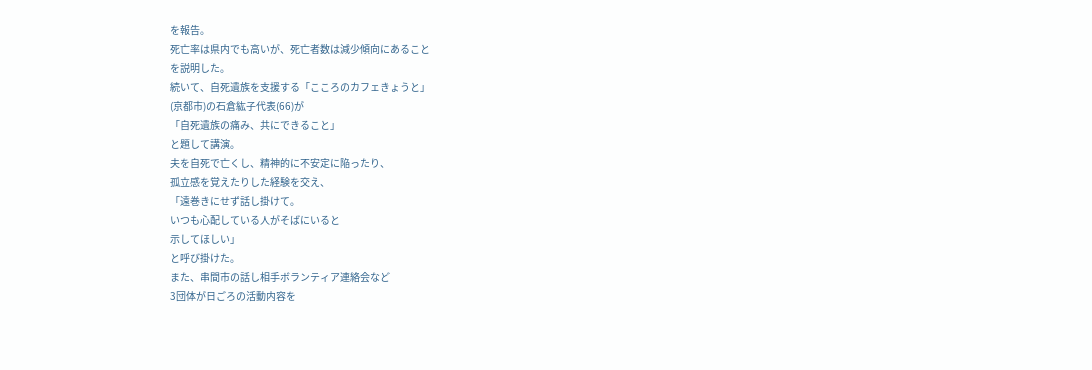を報告。
死亡率は県内でも高いが、死亡者数は減少傾向にあること
を説明した。
続いて、自死遺族を支援する「こころのカフェきょうと」
(京都市)の石倉紘子代表(66)が
「自死遺族の痛み、共にできること」
と題して講演。
夫を自死で亡くし、精神的に不安定に陥ったり、
孤立感を覚えたりした経験を交え、
「遠巻きにせず話し掛けて。
いつも心配している人がそばにいると
示してほしい」
と呼び掛けた。
また、串間市の話し相手ボランティア連絡会など
3団体が日ごろの活動内容を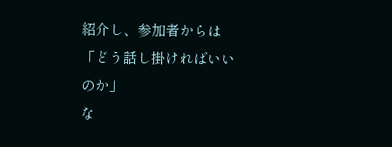紹介し、参加者からは
「どう話し掛ければいいのか」
な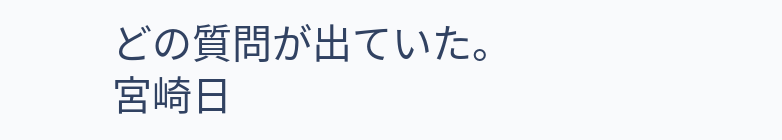どの質問が出ていた。
宮崎日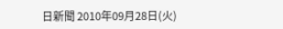日新聞 2010年09月28日(火)